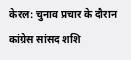केरल: चुनाव प्रचार के दौरान कांग्रेस सांसद शशि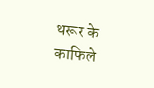थरूर के काफिले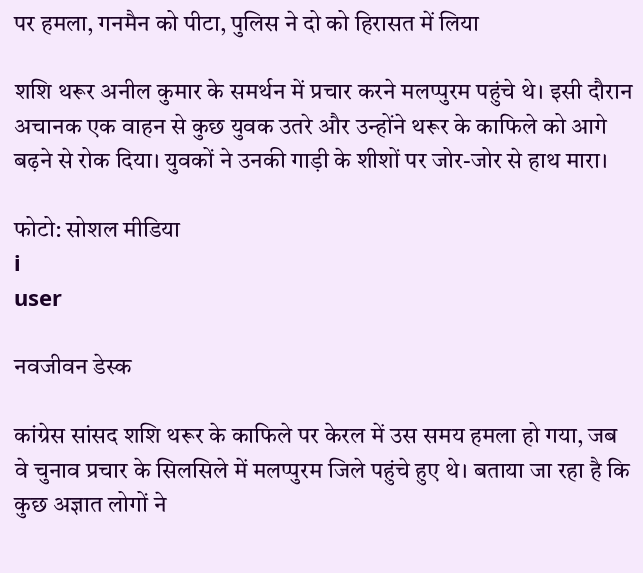पर हमला, गनमैन को पीटा, पुलिस ने दो को हिरासत में लिया

शशि थरूर अनील कुमार के समर्थन में प्रचार करने मलप्पुरम पहुंचे थे। इसी दौरान अचानक एक वाहन से कुछ युवक उतरे और उन्होंने थरूर के काफिले को आगे बढ़ने से रोक दिया। युवकों ने उनकी गाड़ी के शीशों पर जोर-जोर से हाथ मारा।

फोटो: सोशल मीडिया
i
user

नवजीवन डेस्क

कांग्रेस सांसद शशि थरूर के काफिले पर केरल में उस समय हमला हो गया, जब वे चुनाव प्रचार के सिलसिले में मलप्पुरम जिले पहुंचे हुए थे। बताया जा रहा है कि कुछ अज्ञात लोगों ने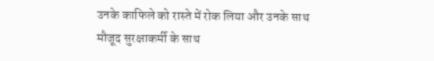उनके काफिले को रास्ते में रोक लिया और उनके साथ मौजूद सुरक्षाकर्मी के साथ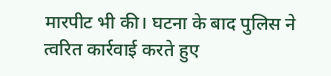मारपीट भी की। घटना के बाद पुलिस ने त्वरित कार्रवाई करते हुए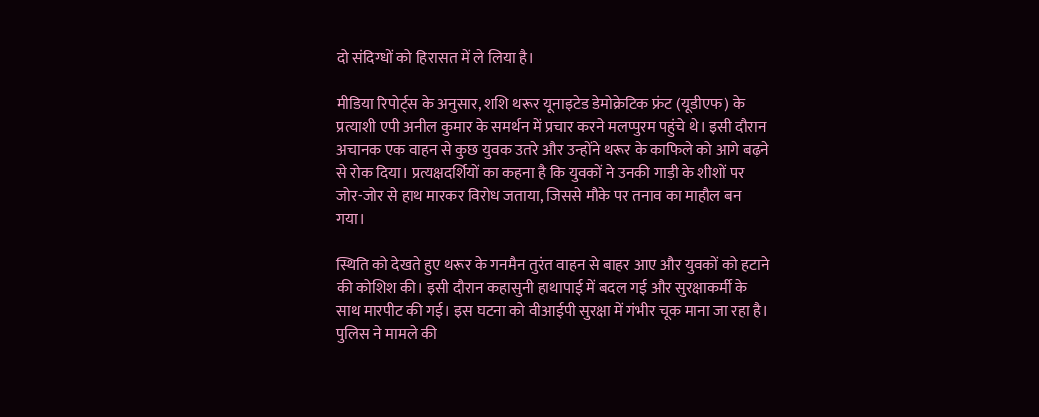दो संदिग्धों को हिरासत में ले लिया है।

मीडिया रिपोर्ट्स के अनुसार, शशि थरूर यूनाइटेड डेमोक्रेटिक फ्रंट (यूडीएफ) के प्रत्याशी एपी अनील कुमार के समर्थन में प्रचार करने मलप्पुरम पहुंचे थे। इसी दौरान अचानक एक वाहन से कुछ युवक उतरे और उन्होंने थरूर के काफिले को आगे बढ़ने से रोक दिया। प्रत्यक्षदर्शियों का कहना है कि युवकों ने उनकी गाड़ी के शीशों पर जोर-जोर से हाथ मारकर विरोध जताया, जिससे मौके पर तनाव का माहौल बन गया।

स्थिति को देखते हुए थरूर के गनमैन तुरंत वाहन से बाहर आए और युवकों को हटाने की कोशिश की। इसी दौरान कहासुनी हाथापाई में बदल गई और सुरक्षाकर्मी के साथ मारपीट की गई। इस घटना को वीआईपी सुरक्षा में गंभीर चूक माना जा रहा है। पुलिस ने मामले की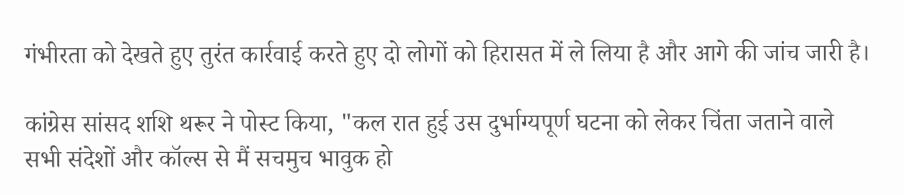गंभीरता को देखते हुए तुरंत कार्रवाई करते हुए दो लोगों को हिरासत में ले लिया है और आगे की जांच जारी है।

कांग्रेस सांसद शशि थरूर ने पोस्ट किया, "कल रात हुई उस दुर्भाग्यपूर्ण घटना को लेकर चिंता जताने वाले सभी संदेशों और कॉल्स से मैं सचमुच भावुक हो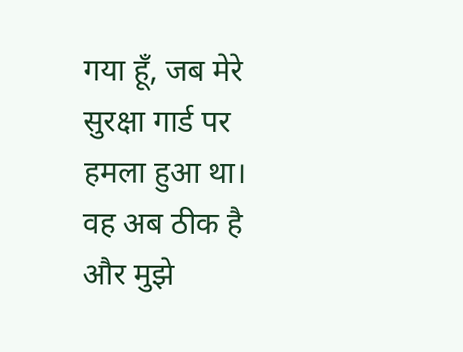गया हूँ, जब मेरे सुरक्षा गार्ड पर हमला हुआ था। वह अब ठीक है और मुझे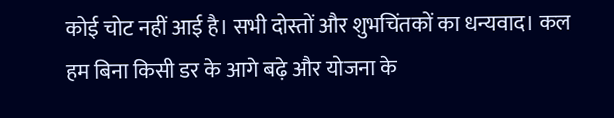कोई चोट नहीं आई है। सभी दोस्तों और शुभचिंतकों का धन्यवाद। कल हम बिना किसी डर के आगे बढ़े और योजना के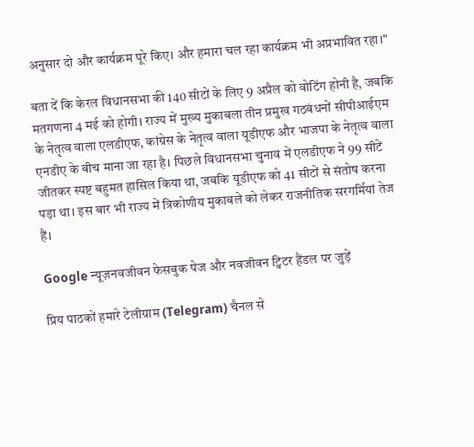अनुसार दो और कार्यक्रम पूरे किए। और हमारा चल रहा कार्यक्रम भी अप्रभावित रहा।"

बता दें कि केरल विधानसभा की 140 सीटों के लिए 9 अप्रैल को वोटिंग होनी है, जबकि मतगणना 4 मई को होगी। राज्य में मुख्य मुकाबला तीन प्रमुख गठबंधनों सीपीआईएम के नेतृत्व वाला एलडीएफ, कांग्रेस के नेतृत्व वाला यूडीएफ और भाजपा के नेतृत्व वाला एनडीए के बीच माना जा रहा है। पिछले विधानसभा चुनाव में एलडीएफ ने 99 सीटें जीतकर स्पष्ट बहुमत हासिल किया था, जबकि यूडीएफ को 41 सीटों से संतोष करना पड़ा था। इस बार भी राज्य में त्रिकोणीय मुकाबले को लेकर राजनीतिक सरगर्मियां तेज हैं।

Google न्यूज़नवजीवन फेसबुक पेज और नवजीवन ट्विटर हैंडल पर जुड़ें

प्रिय पाठकों हमारे टेलीग्राम (Telegram) चैनल से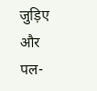जुड़िए और पल-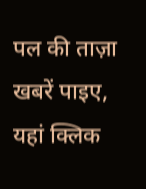पल की ताज़ा खबरें पाइए, यहां क्लिक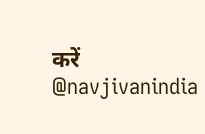करें @navjivanindia